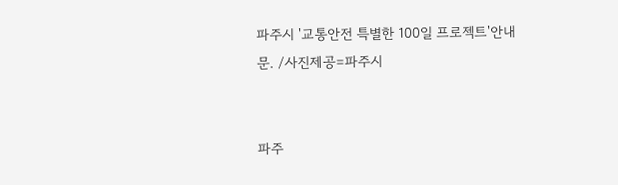파주시 '교통안전 특별한 100일 프로젝트'안내문. /사진제공=파주시


파주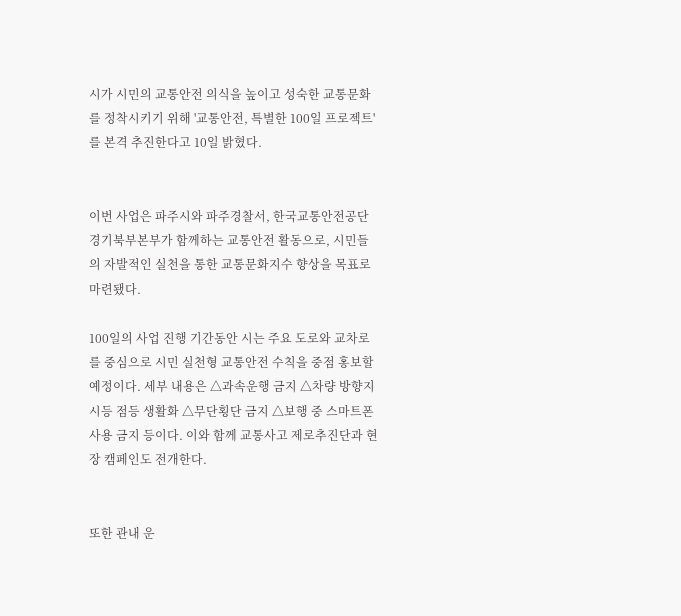시가 시민의 교통안전 의식을 높이고 성숙한 교통문화를 정착시키기 위해 '교통안전, 특별한 100일 프로젝트'를 본격 추진한다고 10일 밝혔다.


이번 사업은 파주시와 파주경찰서, 한국교통안전공단 경기북부본부가 함께하는 교통안전 활동으로, 시민들의 자발적인 실천을 통한 교통문화지수 향상을 목표로 마련됐다.

100일의 사업 진행 기간동안 시는 주요 도로와 교차로를 중심으로 시민 실천형 교통안전 수칙을 중점 홍보할 예정이다. 세부 내용은 △과속운행 금지 △차량 방향지시등 점등 생활화 △무단횡단 금지 △보행 중 스마트폰 사용 금지 등이다. 이와 함께 교통사고 제로추진단과 현장 캠페인도 전개한다.


또한 관내 운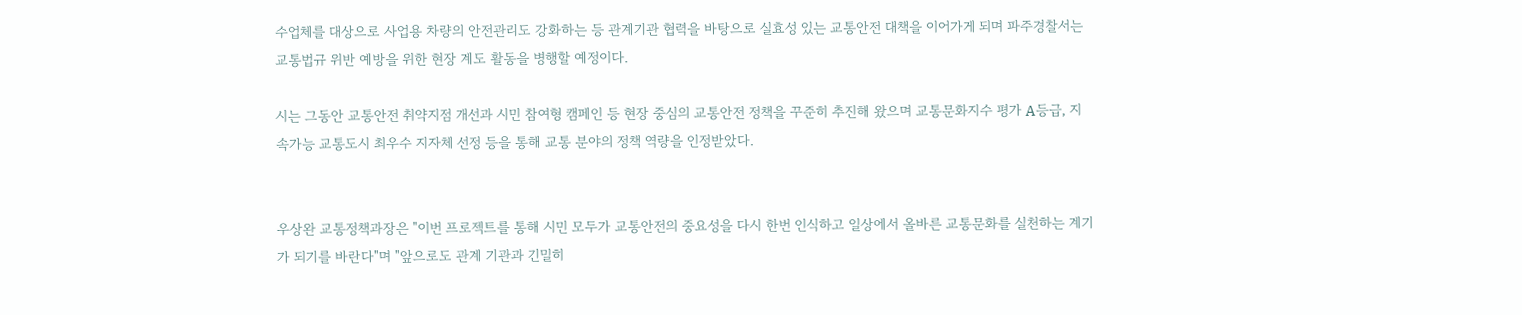수업체를 대상으로 사업용 차량의 안전관리도 강화하는 등 관계기관 협력을 바탕으로 실효성 있는 교통안전 대책을 이어가게 되며 파주경찰서는 교통법규 위반 예방을 위한 현장 계도 활동을 병행할 예정이다.

시는 그동안 교통안전 취약지점 개선과 시민 참여형 캠페인 등 현장 중심의 교통안전 정책을 꾸준히 추진해 왔으며 교통문화지수 평가 A등급, 지속가능 교통도시 최우수 지자체 선정 등을 통해 교통 분야의 정책 역량을 인정받았다.


우상완 교통정책과장은 "이번 프로젝트를 통해 시민 모두가 교통안전의 중요성을 다시 한번 인식하고 일상에서 올바른 교통문화를 실천하는 계기가 되기를 바란다"며 "앞으로도 관계 기관과 긴밀히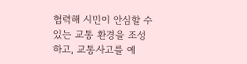협력해 시민이 안심할 수 있는 교통 환경을 조성하고, 교통사고를 예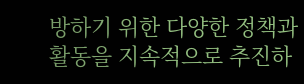방하기 위한 다양한 정책과 활동을 지속적으로 추진하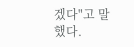겠다"고 말했다.